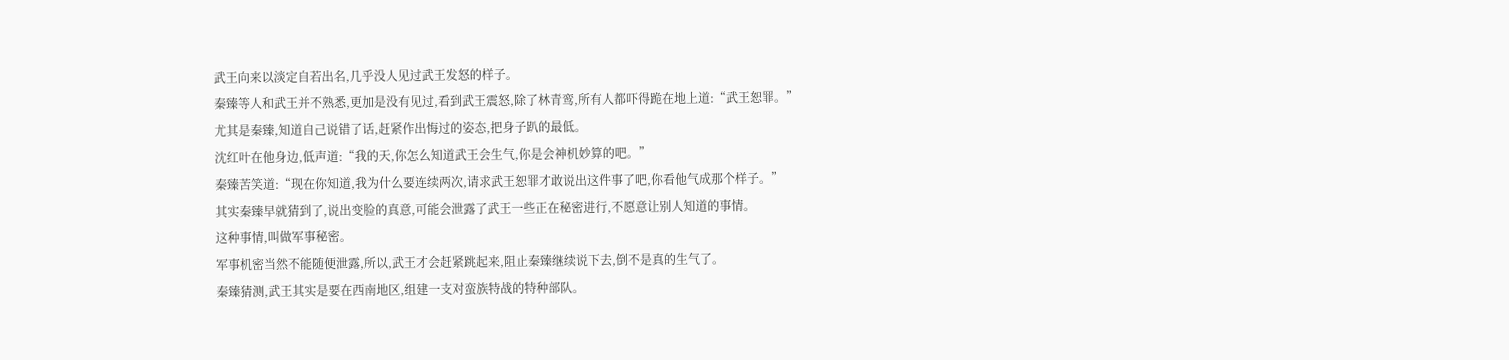武王向来以淡定自若出名,几乎没人见过武王发怒的样子。
秦臻等人和武王并不熟悉,更加是没有见过,看到武王震怒,除了林青鸾,所有人都吓得跪在地上道:“武王恕罪。”
尤其是秦臻,知道自己说错了话,赶紧作出悔过的姿态,把身子趴的最低。
沈红叶在他身边,低声道:“我的天,你怎么知道武王会生气,你是会神机妙算的吧。”
秦臻苦笑道:“现在你知道,我为什么要连续两次,请求武王恕罪才敢说出这件事了吧,你看他气成那个样子。”
其实秦臻早就猜到了,说出变脸的真意,可能会泄露了武王一些正在秘密进行,不愿意让别人知道的事情。
这种事情,叫做军事秘密。
军事机密当然不能随便泄露,所以,武王才会赶紧跳起来,阻止秦臻继续说下去,倒不是真的生气了。
秦臻猜测,武王其实是要在西南地区,组建一支对蛮族特战的特种部队。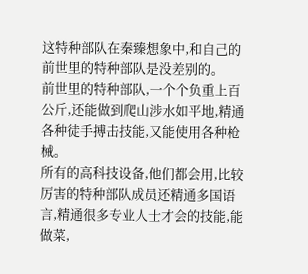这特种部队在秦臻想象中,和自己的前世里的特种部队是没差别的。
前世里的特种部队,一个个负重上百公斤,还能做到爬山涉水如平地,精通各种徒手搏击技能,又能使用各种枪械。
所有的高科技设备,他们都会用,比较厉害的特种部队成员还精通多国语言,精通很多专业人士才会的技能,能做菜,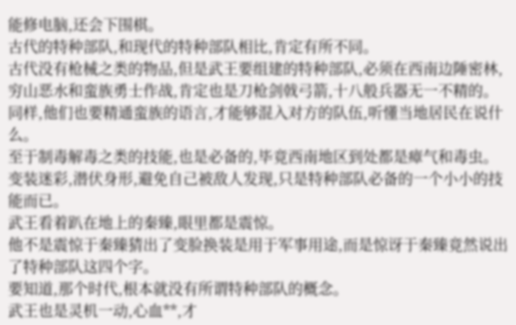能修电脑,还会下围棋。
古代的特种部队,和现代的特种部队相比,肯定有所不同。
古代没有枪械之类的物品,但是武王要组建的特种部队,必须在西南边陲密林,穷山恶水和蛮族勇士作战,肯定也是刀枪剑戟弓箭,十八般兵器无一不精的。
同样,他们也要精通蛮族的语言,才能够混入对方的队伍,听懂当地居民在说什么。
至于制毒解毒之类的技能,也是必备的,毕竟西南地区到处都是瘴气和毒虫。
变装迷彩,潜伏身形,避免自己被敌人发现,只是特种部队必备的一个小小的技能而已。
武王看着趴在地上的秦臻,眼里都是震惊。
他不是震惊于秦臻猜出了变脸换装是用于军事用途,而是惊讶于秦臻竟然说出了特种部队这四个字。
要知道,那个时代,根本就没有所谓特种部队的概念。
武王也是灵机一动,心血**,才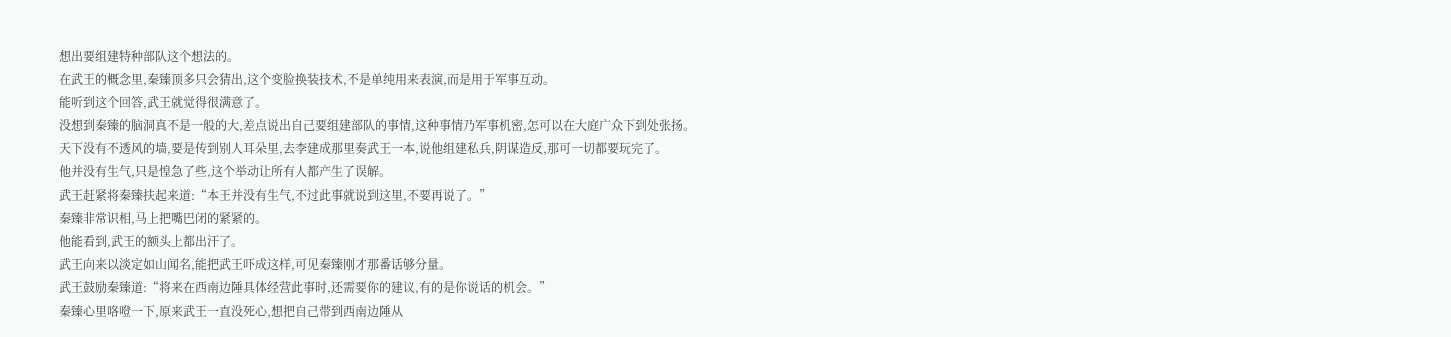想出要组建特种部队这个想法的。
在武王的概念里,秦臻顶多只会猜出,这个变脸换装技术,不是单纯用来表演,而是用于军事互动。
能听到这个回答,武王就觉得很满意了。
没想到秦臻的脑洞真不是一般的大,差点说出自己要组建部队的事情,这种事情乃军事机密,怎可以在大庭广众下到处张扬。
天下没有不透风的墙,要是传到别人耳朵里,去李建成那里奏武王一本,说他组建私兵,阴谋造反,那可一切都要玩完了。
他并没有生气,只是惶急了些,这个举动让所有人都产生了误解。
武王赶紧将秦臻扶起来道:“本王并没有生气,不过此事就说到这里,不要再说了。”
秦臻非常识相,马上把嘴巴闭的紧紧的。
他能看到,武王的额头上都出汗了。
武王向来以淡定如山闻名,能把武王吓成这样,可见秦臻刚才那番话够分量。
武王鼓励秦臻道:“将来在西南边陲具体经营此事时,还需要你的建议,有的是你说话的机会。”
秦臻心里咯噔一下,原来武王一直没死心,想把自己带到西南边陲从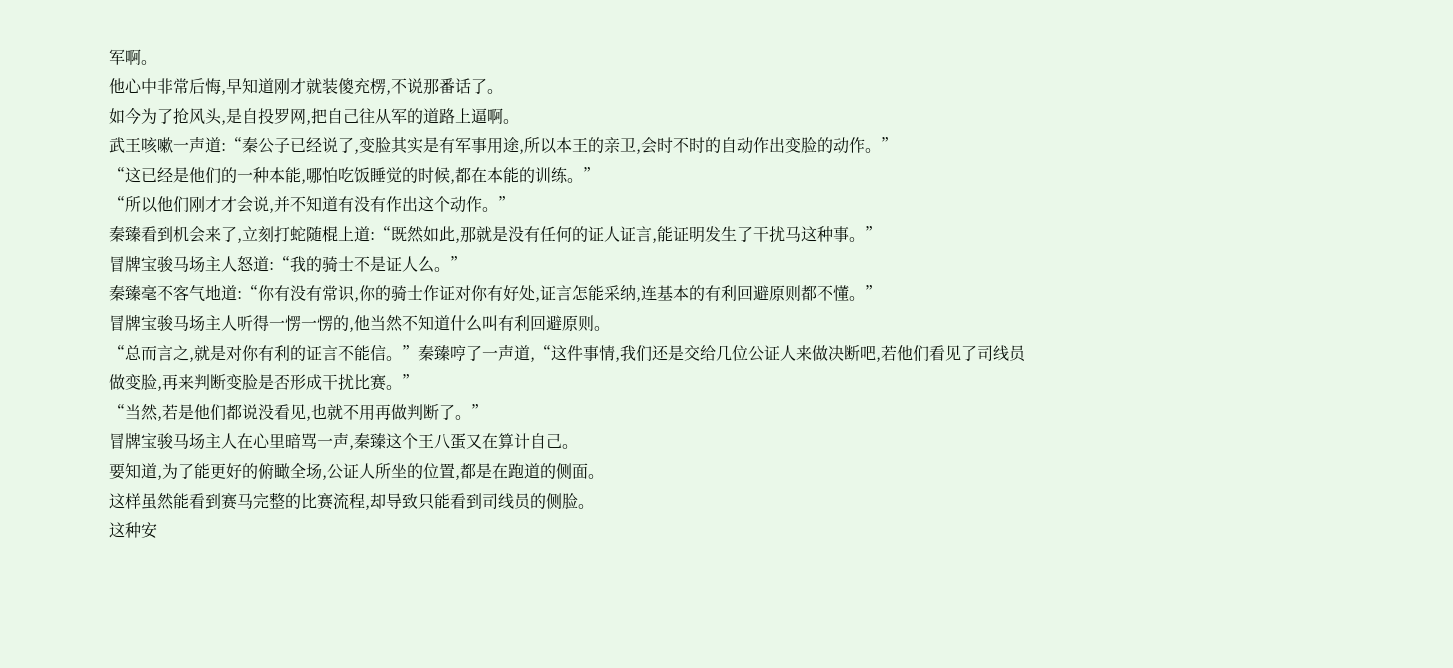军啊。
他心中非常后悔,早知道刚才就装傻充楞,不说那番话了。
如今为了抢风头,是自投罗网,把自己往从军的道路上逼啊。
武王咳嗽一声道:“秦公子已经说了,变脸其实是有军事用途,所以本王的亲卫,会时不时的自动作出变脸的动作。”
“这已经是他们的一种本能,哪怕吃饭睡觉的时候,都在本能的训练。”
“所以他们刚才才会说,并不知道有没有作出这个动作。”
秦臻看到机会来了,立刻打蛇随棍上道:“既然如此,那就是没有任何的证人证言,能证明发生了干扰马这种事。”
冒牌宝骏马场主人怒道:“我的骑士不是证人么。”
秦臻毫不客气地道:“你有没有常识,你的骑士作证对你有好处,证言怎能采纳,连基本的有利回避原则都不懂。”
冒牌宝骏马场主人听得一愣一愣的,他当然不知道什么叫有利回避原则。
“总而言之,就是对你有利的证言不能信。”秦臻哼了一声道,“这件事情,我们还是交给几位公证人来做决断吧,若他们看见了司线员做变脸,再来判断变脸是否形成干扰比赛。”
“当然,若是他们都说没看见,也就不用再做判断了。”
冒牌宝骏马场主人在心里暗骂一声,秦臻这个王八蛋又在算计自己。
要知道,为了能更好的俯瞰全场,公证人所坐的位置,都是在跑道的侧面。
这样虽然能看到赛马完整的比赛流程,却导致只能看到司线员的侧脸。
这种安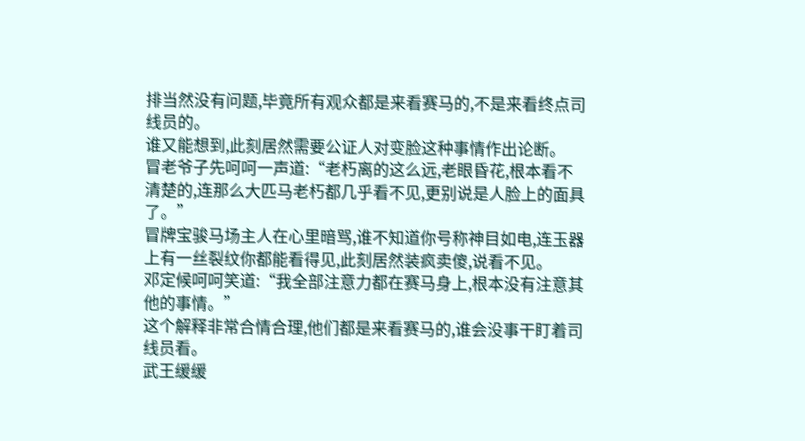排当然没有问题,毕竟所有观众都是来看赛马的,不是来看终点司线员的。
谁又能想到,此刻居然需要公证人对变脸这种事情作出论断。
冒老爷子先呵呵一声道:“老朽离的这么远,老眼昏花,根本看不清楚的,连那么大匹马老朽都几乎看不见,更别说是人脸上的面具了。”
冒牌宝骏马场主人在心里暗骂,谁不知道你号称神目如电,连玉器上有一丝裂纹你都能看得见,此刻居然装疯卖傻,说看不见。
邓定候呵呵笑道:“我全部注意力都在赛马身上,根本没有注意其他的事情。”
这个解释非常合情合理,他们都是来看赛马的,谁会没事干盯着司线员看。
武王缓缓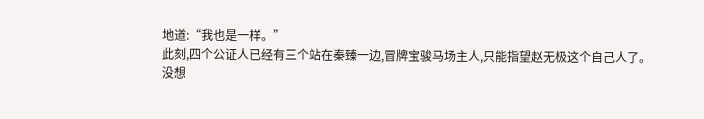地道:“我也是一样。”
此刻,四个公证人已经有三个站在秦臻一边,冒牌宝骏马场主人,只能指望赵无极这个自己人了。
没想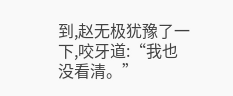到,赵无极犹豫了一下,咬牙道:“我也没看清。”